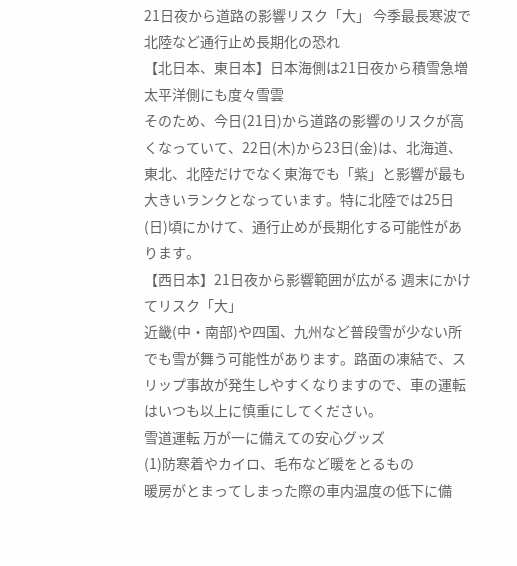21日夜から道路の影響リスク「大」 今季最長寒波で北陸など通行止め長期化の恐れ
【北日本、東日本】日本海側は21日夜から積雪急増 太平洋側にも度々雪雲
そのため、今日(21日)から道路の影響のリスクが高くなっていて、22日(木)から23日(金)は、北海道、東北、北陸だけでなく東海でも「紫」と影響が最も大きいランクとなっています。特に北陸では25日(日)頃にかけて、通行止めが長期化する可能性があります。
【西日本】21日夜から影響範囲が広がる 週末にかけてリスク「大」
近畿(中・南部)や四国、九州など普段雪が少ない所でも雪が舞う可能性があります。路面の凍結で、スリップ事故が発生しやすくなりますので、車の運転はいつも以上に慎重にしてください。
雪道運転 万が一に備えての安心グッズ
(1)防寒着やカイロ、毛布など暖をとるもの
暖房がとまってしまった際の車内温度の低下に備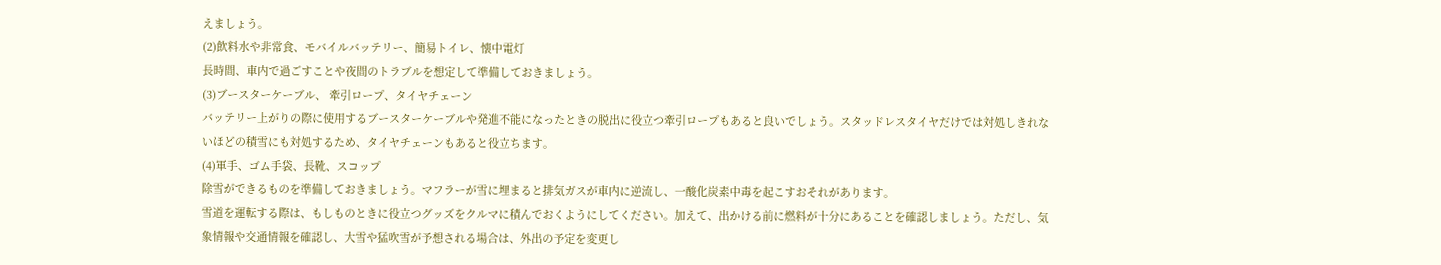えましょう。
(2)飲料水や非常食、モバイルバッテリー、簡易トイレ、懐中電灯
長時間、車内で過ごすことや夜間のトラブルを想定して準備しておきましょう。
(3)ブースターケーブル、 牽引ロープ、タイヤチェーン
バッテリー上がりの際に使用するブースターケーブルや発進不能になったときの脱出に役立つ牽引ロープもあると良いでしょう。スタッドレスタイヤだけでは対処しきれないほどの積雪にも対処するため、タイヤチェーンもあると役立ちます。
(4)軍手、ゴム手袋、長靴、スコップ
除雪ができるものを準備しておきましょう。マフラーが雪に埋まると排気ガスが車内に逆流し、一酸化炭素中毒を起こすおそれがあります。
雪道を運転する際は、もしものときに役立つグッズをクルマに積んでおくようにしてください。加えて、出かける前に燃料が十分にあることを確認しましょう。ただし、気象情報や交通情報を確認し、大雪や猛吹雪が予想される場合は、外出の予定を変更し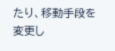たり、移動手段を変更し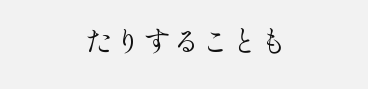たりすることも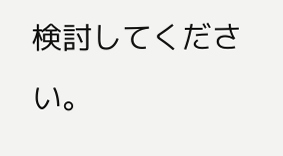検討してください。